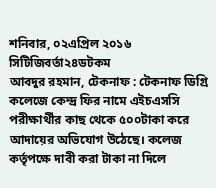শনিবার, ০২এপ্রিল ২০১৬
সিটিজিবর্তা২৪ডটকম
আবদুর রহমান, টেকনাফ : টেকনাফ ডিগ্রি কলেজে কেন্দ্র ফির নামে এইচএসসি পরীক্ষার্থীর কাছ থেকে ৫০০টাকা করে আদায়ের অভিযোগ উঠেছে। কলেজ কর্তৃপক্ষে দাবী করা টাকা না দিলে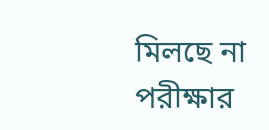মিলছে না পরীক্ষার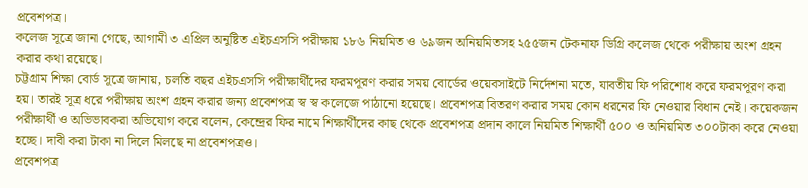প্রবেশপত্র।
কলেজ সূত্রে জানা গেছে, আগামী ৩ এপ্রিল অনুষ্টিত এইচএসসি পরীক্ষায় ১৮৬ নিয়মিত ও ৬৯জন অনিয়মিতসহ ২৫৫জন টেকনাফ ডিগ্রি কলেজ থেকে পরীক্ষায় অংশ গ্রহন করার কথা রয়েছে।
চট্টগ্রাম শিক্ষা বোর্ড সূত্রে জানায়, চলতি বছর এইচএসসি পরীক্ষার্থীদের ফরমপূরণ করার সময় বোর্ডের ওয়েবসাইটে নির্দেশনা মতে, যাবতীয় ফি পরিশোধ করে ফরমপূরণ করা হয়। তারই সূত্র ধরে পরীক্ষায় অংশ গ্রহন করার জন্য প্রবেশপত্র স্ব স্ব কলেজে পাঠানো হয়েছে। প্রবেশপত্র বিতরণ করার সময় কোন ধরনের ফি নেওয়ার বিধান নেই। কয়েকজন পরীক্ষার্থী ও অভিভাবকরা অভিযোগ করে বলেন, কেন্দ্রের ফির নামে শিক্ষার্থীদের কাছ থেকে প্রবেশপত্র প্রদান কালে নিয়মিত শিক্ষার্থী ৫০০ ও অনিয়মিত ৩০০টাকা করে নেওয়া হচ্ছে। দাবী করা টাকা না দিলে মিলছে না প্রবেশপত্রও।
প্রবেশপত্র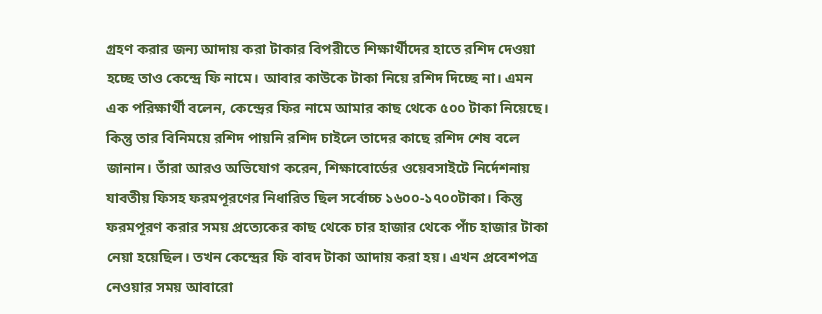গ্রহণ করার জন্য আদায় করা টাকার বিপরীতে শিক্ষার্থীদের হাতে রশিদ দেওয়া হচ্ছে তাও কেন্দ্রে ফি নামে। আবার কাউকে টাকা নিয়ে রশিদ দিচ্ছে না। এমন এক পরিক্ষার্থী বলেন, কেন্দ্রের ফির নামে আমার কাছ থেকে ৫০০ টাকা নিয়েছে। কিন্তু তার বিনিময়ে রশিদ পায়নি রশিদ চাইলে তাদের কাছে রশিদ শেষ বলে জানান। তাঁরা আরও অভিযোগ করেন, শিক্ষাবোর্ডের ওয়েবসাইটে নির্দেশনায় যাবতীয় ফিসহ ফরমপূরণের নিধারিত ছিল সর্বোচ্চ ১৬০০-১৭০০টাকা। কিন্তু ফরমপূরণ করার সময় প্রত্যেকের কাছ থেকে চার হাজার থেকে পাঁচ হাজার টাকা নেয়া হয়েছিল। তখন কেন্দ্রের ফি বাবদ টাকা আদায় করা হয়। এখন প্রবেশপত্র নেওয়ার সময় আবারো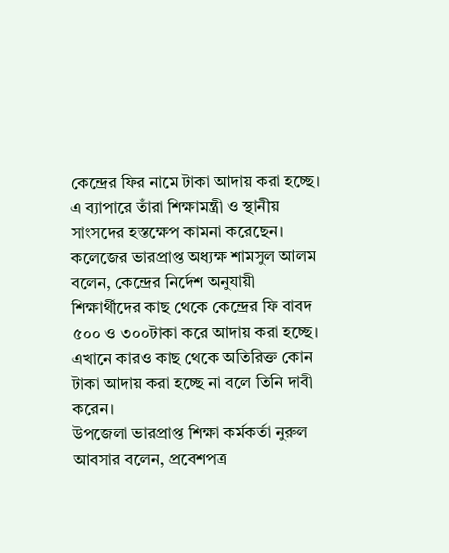কেন্দ্রের ফির নামে টাকা আদায় করা হচ্ছে। এ ব্যাপারে তাঁরা শিক্ষামন্ত্রী ও স্থানীয় সাংসদের হস্তক্ষেপ কামনা করেছেন। কলেজের ভারপ্রাপ্ত অধ্যক্ষ শামসুল আলম বলেন, কেন্দ্রের নির্দেশ অনুযায়ী শিক্ষার্থীদের কাছ থেকে কেন্দ্রের ফি বাবদ ৫০০ ও ৩০০টাকা করে আদায় করা হচ্ছে। এখানে কারও কাছ থেকে অতিরিক্ত কোন টাকা আদায় করা হচ্ছে না বলে তিনি দাবী করেন।
উপজেলা ভারপ্রাপ্ত শিক্ষা কর্মকর্তা নুরুল আবসার বলেন, প্রবেশপত্র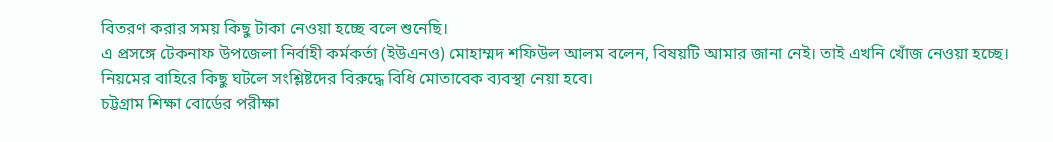বিতরণ করার সময় কিছু টাকা নেওয়া হচ্ছে বলে শুনেছি।
এ প্রসঙ্গে টেকনাফ উপজেলা নির্বাহী কর্মকর্তা (ইউএনও) মোহাম্মদ শফিউল আলম বলেন, বিষয়টি আমার জানা নেই। তাই এখনি খোঁজ নেওয়া হচ্ছে। নিয়মের বাহিরে কিছু ঘটলে সংশ্লিষ্টদের বিরুদ্ধে বিধি মোতাবেক ব্যবস্থা নেয়া হবে।
চট্টগ্রাম শিক্ষা বোর্ডের পরীক্ষা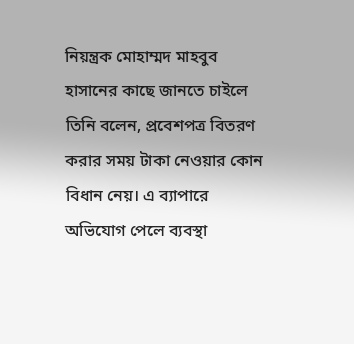নিয়ন্ত্রক মোহাম্মদ মাহবুব হাসানের কাছে জানতে চাইলে তিনি বলেন, প্রবেশপত্র বিতরণ করার সময় টাকা নেওয়ার কোন বিধান নেয়। এ ব্যাপারে অভিযোগ পেলে ব্যবস্থা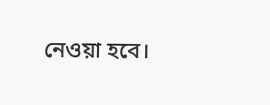নেওয়া হবে।